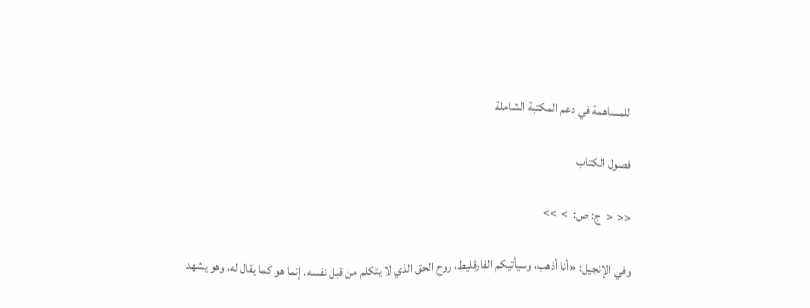للمساهمة في دعم المكتبة الشاملة

فصول الكتاب

<<  <  ج: ص:  >  >>

وفي الإنجيل: «أنا أذهب، وسيأتيكم الفارقليط، روح الحق الذي لا يتكلم من قبل نفسه. إنما هو كما يقال له، وهو يشهد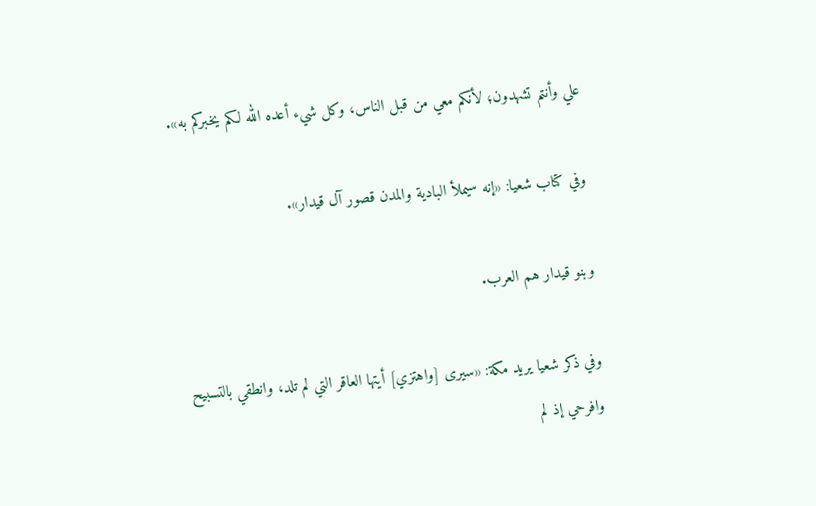علي وأنتم تشهدون؛ لأنكم معي من قبل الناس، وكل شيء أعده الله لكم يخبركم به».

وفي كتاب شعيا: «إنه سيملأ البادية والمدن قصور آل قيدار».

وبنو قيدار هم العرب.

وفي ذكر شعيا يريد مكة: «سيرى [واهتزي] أيتها العاقر التي لم تلد، وانطقي بالتسبيح وافرحي إذ لم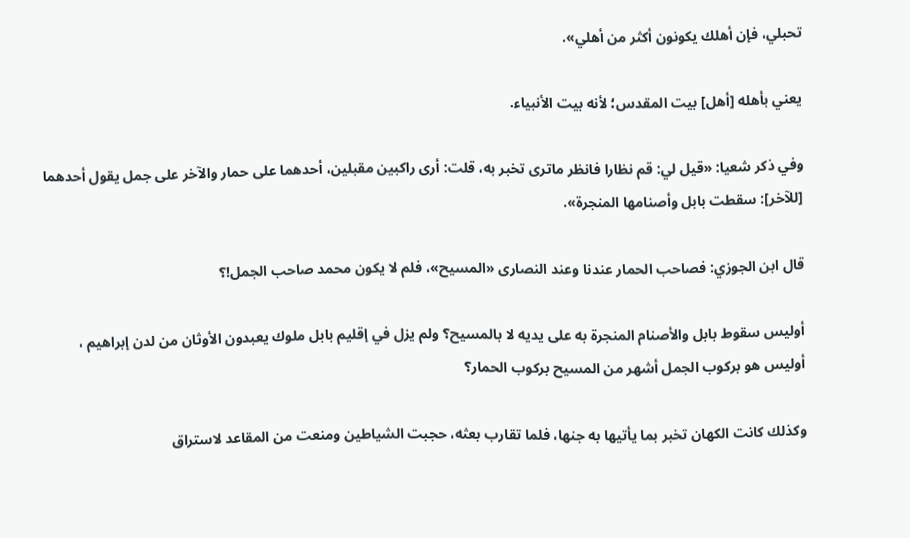تحبلي، فإن أهلك يكونون أكثر من أهلي».

يعني بأهله [أهل] بيت المقدس؛ لأنه بيت الأنبياء.

وفي ذكر شعيا: «قيل لي: قم نظارا فانظر ماترى تخبر به، قلت: أرى راكبين مقبلين، أحدهما على حمار والآخر على جمل يقول أحدهما [للآخر]: سقطت بابل وأصنامها المنجرة».

قال ابن الجوزي: فصاحب الحمار عندنا وعند النصارى «المسيح»، فلم لا يكون محمد صاحب الجمل!؟

أوليس سقوط بابل والأصنام المنجرة به على يديه لا بالمسيح؟ ولم يزل في إقليم بابل ملوك يعبدون الأوثان من لدن إبراهيم ، أوليس هو بركوب الجمل أشهر من المسيح بركوب الحمار؟

وكذلك كانت الكهان تخبر بما يأتيها به جنها، فلما تقارب بعثه، حجبت الشياطين ومنعت من المقاعد لاستراق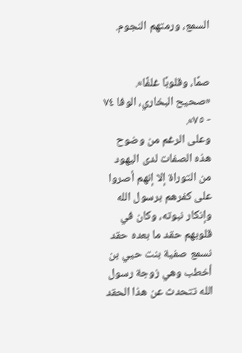السمع، ورمتهم النجوم.


صمًا، وقلوبًا غلفًا». «صحيح البخاري، الوفا ٧٤ - ٧٥».
وعلى الرغم من وضوح هذه الصفات لدى اليهود من التوراة إلا إنهم أصروا على كفرهم برسول الله وإنكار نبوته، وكان في قلوبهم حقد ما بعده حقد نسمع صفية بنت حيي بن أخطب وهي زوجة رسول الله تتحدث عن هذا الحقد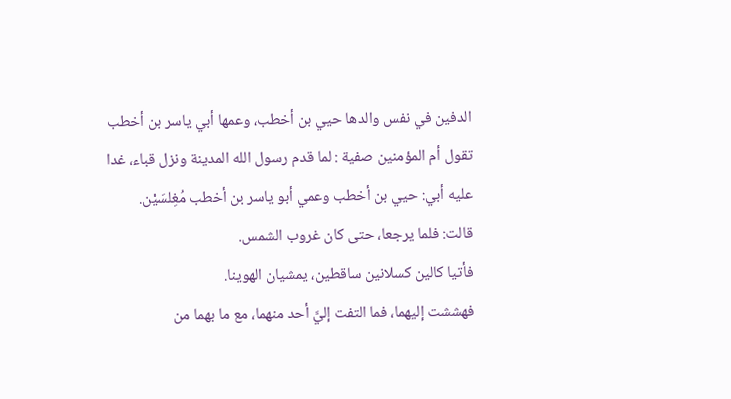الدفين في نفس والدها حيي بن أخطب، وعمها أبي ياسر بن أخطب تقول أم المؤمنين صفية : لما قدم رسول الله المدينة ونزل قباء، غدا عليه أبي: حيي بن أخطب وعمي أبو ياسر بن أخطب مُغِلسَيْن.
قالت: فلما يرجعا، حتى كان غروب الشمس.
فأتيا كالين كسلانين ساقطين، يمشيان الهوينا.
فهششت إليهما، فما التفت إليَّ أحد منهما، مع ما بهما من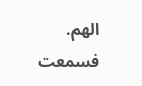الهم.
فسمعت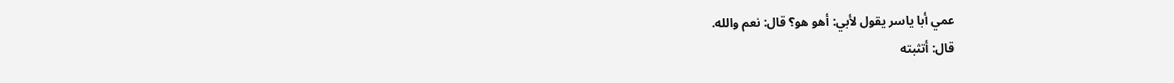عمي أبا ياسر يقول لأبي: أهو هو؟ قال: نعم والله.
قال: أتثبته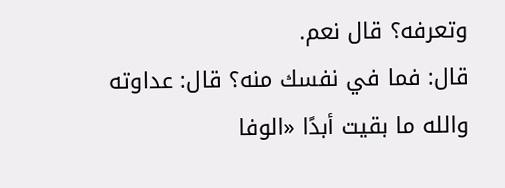وتعرفه؟ قال نعم.
قال: فما في نفسك منه؟ قال: عداوته والله ما بقيت أبدًا «الوفا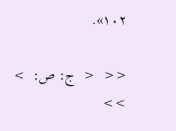١٠٢».

<<  <  ج: ص:  >  >>